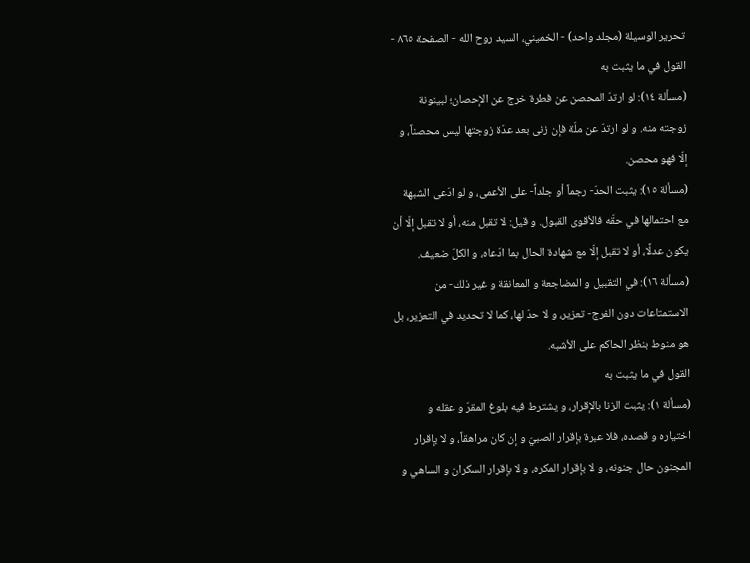تحرير الوسيلة (مجلد واحد) - الخميني، السيد روح الله - الصفحة ٨٦٥ - القول في ما يثبت به
(مسألة ١٤): لو ارتدّ المحصن عن فطرة خرج عن الإحصان؛ لبينونة زوجته منه. و لو ارتدّ عن ملّة فإن زنى بعد عدّة زوجتها ليس محصناً، و إلّا فهو محصن.
(مسألة ١٥): يثبت الحدّ- رجماً أو جلداً- على الأعمى، و لو ادّعى الشبهة مع احتمالها في حقّه فالأقوى القبول. و قيل: لا تقبل منه، أو لا تقبل إلّا أن يكون عدلًا، أو لا تقبل إلّا مع شهادة الحال بما ادّعاه، و الكلّ ضعيف.
(مسألة ١٦): في التقبيل و المضاجعة و المعانقة و غير ذلك- من الاستمتاعات دون الفرج- تعزير، و لا حدّ لها، كما لا تحديد في التعزير، بل هو منوط بنظر الحاكم على الأشبه.
القول في ما يثبت به
(مسألة ١): يثبت الزنا بالإقرار، و يشترط فيه بلوغ المقرّ و عقله و اختياره و قصده، فلا عبرة بإقرار الصبيّ و إن كان مراهقاً، و لا بإقرار المجنون حال جنونه، و لا بإقرار المكره، و لا بإقرار السكران و الساهي و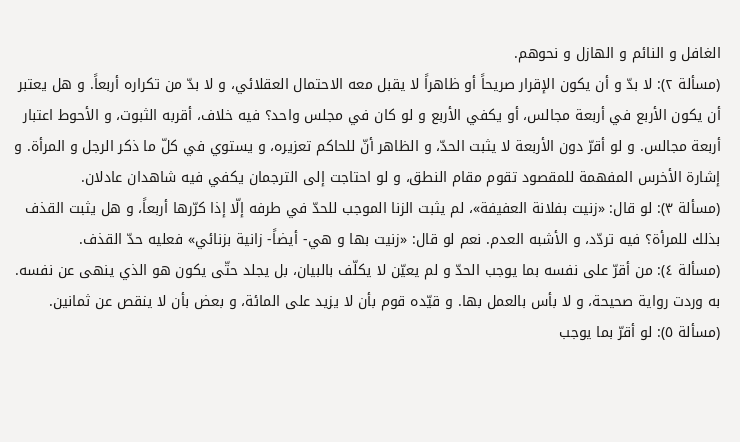الغافل و النائم و الهازل و نحوهم.
(مسألة ٢): لا بدّ و أن يكون الإقرار صريحاً أو ظاهراً لا يقبل معه الاحتمال العقلائي، و لا بدّ من تكراره أربعاً. و هل يعتبر أن يكون الأربع في أربعة مجالس، أو يكفي الأربع و لو كان في مجلس واحد؟ فيه خلاف، أقربه الثبوت، و الأحوط اعتبار أربعة مجالس. و لو أقرّ دون الأربعة لا يثبت الحدّ، و الظاهر أنّ للحاكم تعزيره، و يستوي في كلّ ما ذكر الرجل و المرأة. و إشارة الأخرس المفهمة للمقصود تقوم مقام النطق، و لو احتاجت إلى الترجمان يكفي فيه شاهدان عادلان.
(مسألة ٣): لو قال: «زنيت بفلانة العفيفة»، لم يثبت الزنا الموجب للحدّ في طرفه إلّا إذا كرّرها أربعاً، و هل يثبت القذف بذلك للمرأة؟ فيه تردّد، و الأشبه العدم. نعم لو قال: «زنيت بها و هي- أيضاً- زانية بزنائي» فعليه حدّ القذف.
(مسألة ٤): من أقرّ على نفسه بما يوجب الحدّ و لم يعيّن لا يكلّف بالبيان، بل يجلد حتّى يكون هو الذي ينهى عن نفسه. به وردت رواية صحيحة، و لا بأس بالعمل بها. و قيّده قوم بأن لا يزيد على المائة، و بعض بأن لا ينقص عن ثمانين.
(مسألة ٥): لو أقرّ بما يوجب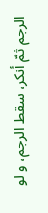الرجم ثمّ أنكر، سقط الرجم، و لو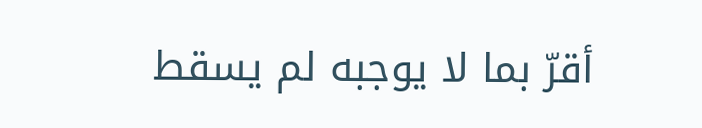أقرّ بما لا يوجبه لم يسقط